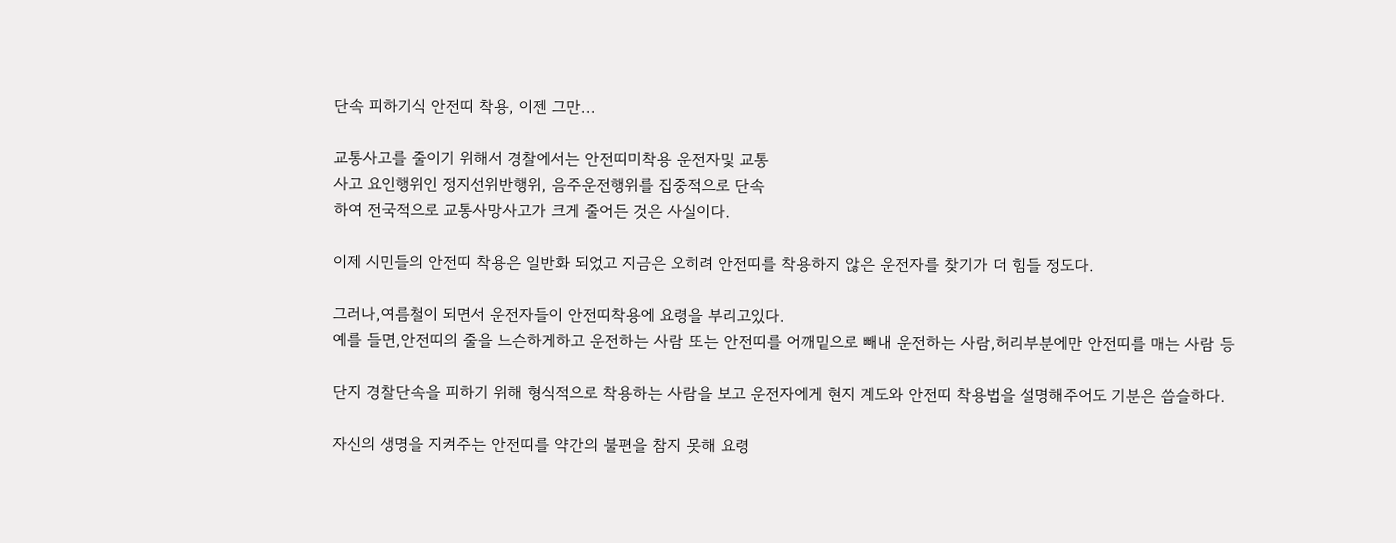단속 피하기식 안전띠 착용, 이젠 그만...

교통사고를 줄이기 위해서 경찰에서는 안전띠미착용 운전자및 교통
사고 요인행위인 정지선위반행위, 음주운전행위를 집중적으로 단속
하여 전국적으로 교통사망사고가 크게 줄어든 것은 사실이다.

이제 시민들의 안전띠 착용은 일반화 되었고 지금은 오히려 안전띠를 착용하지 않은 운전자를 찾기가 더 힘들 정도다.

그러나,여름철이 되면서 운전자들이 안전띠착용에 요령을 부리고있다.
예를 들면,안전띠의 줄을 느슨하게하고 운전하는 사람 또는 안전띠를 어깨밑으로 빼내 운전하는 사람,허리부분에만 안전띠를 매는 사람 등

단지 경찰단속을 피하기 위해 형식적으로 착용하는 사람을 보고 운전자에게 현지 계도와 안전띠 착용법을 설명해주어도 기분은 씁슬하다.

자신의 생명을 지켜주는 안전띠를 약간의 불편을 참지 못해 요령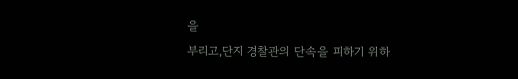을
부리고,단지 경찰관의 단속을 피하기 위하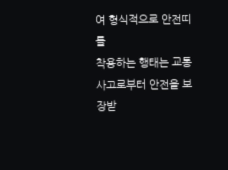여 형식적으로 안전띠를
착용하는 행태는 교통사고로부터 안전을 보장받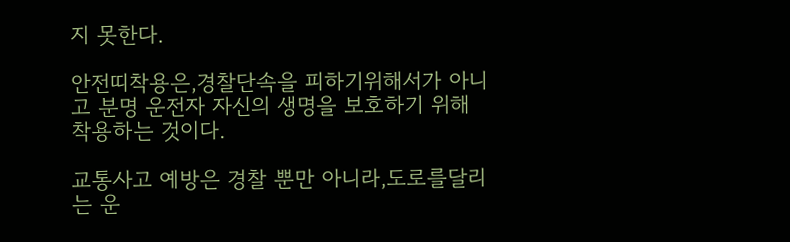지 못한다.

안전띠착용은,경찰단속을 피하기위해서가 아니고 분명 운전자 자신의 생명을 보호하기 위해 착용하는 것이다.

교통사고 예방은 경찰 뿐만 아니라,도로를달리는 운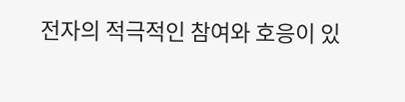전자의 적극적인 참여와 호응이 있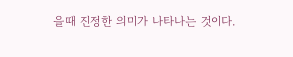을때 진정한 의미가 나타나는 것이다.